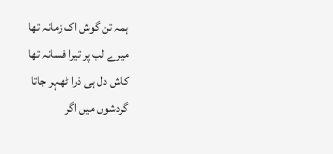ہمہ تن گوش اک زمانہ تھا
میرے لب پر تیرا فسانہ تھا
کاش دل ہی ذرا ٹھہر جاتا
گردشوں میں اگر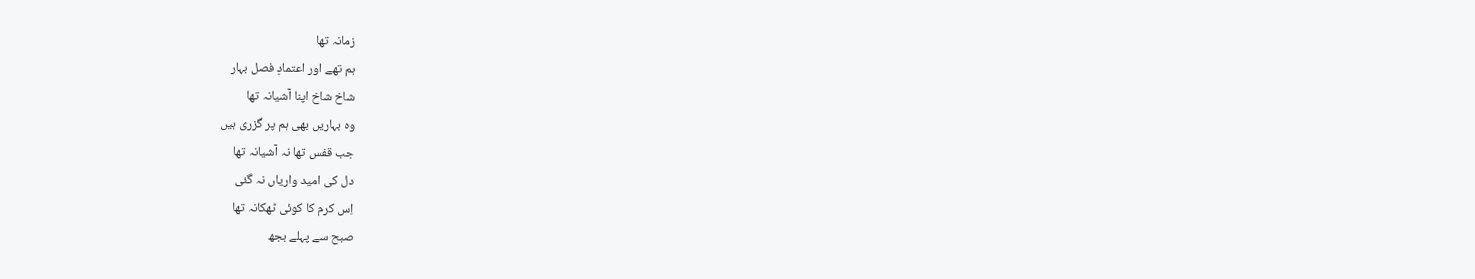زمانہ تھا
ہم تھے اور اعتمادِ فصل بہار
شاخ شاخ اپنا آشیانہ تھا
وہ بہاریں بھی ہم پر گزری ہیں
جب قفس تھا نہ آشیانہ تھا
دل کی امید واریاں نہ گئی
اِس کرم کا کوئی ٹھکانہ تھا
صبح سے پہلے بجھ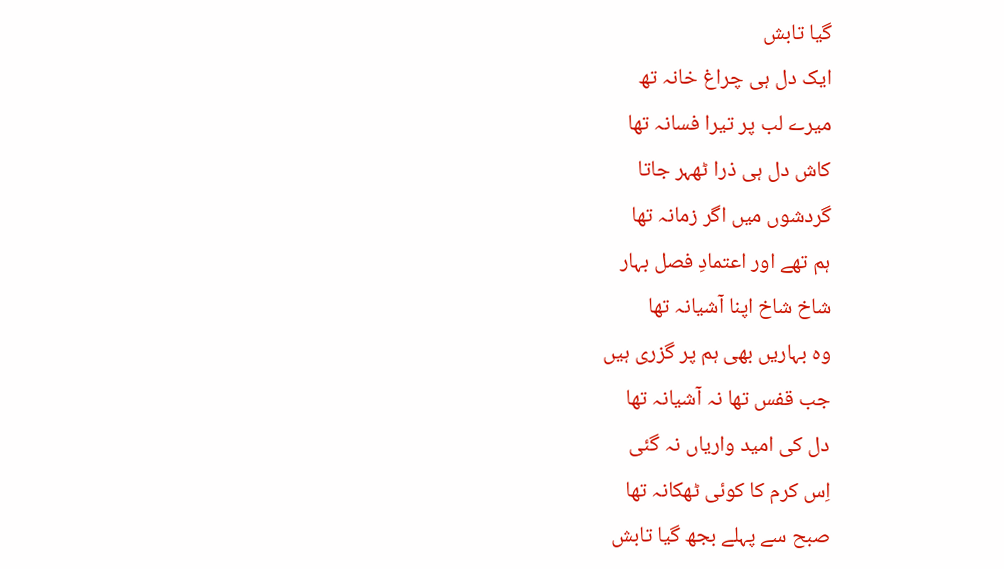گیا تابش
ایک دل ہی چراغ خانہ تھ
میرے لب پر تیرا فسانہ تھا
کاش دل ہی ذرا ٹھہر جاتا
گردشوں میں اگر زمانہ تھا
ہم تھے اور اعتمادِ فصل بہار
شاخ شاخ اپنا آشیانہ تھا
وہ بہاریں بھی ہم پر گزری ہیں
جب قفس تھا نہ آشیانہ تھا
دل کی امید واریاں نہ گئی
اِس کرم کا کوئی ٹھکانہ تھا
صبح سے پہلے بجھ گیا تابش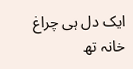ایک دل ہی چراغ خانہ تھ